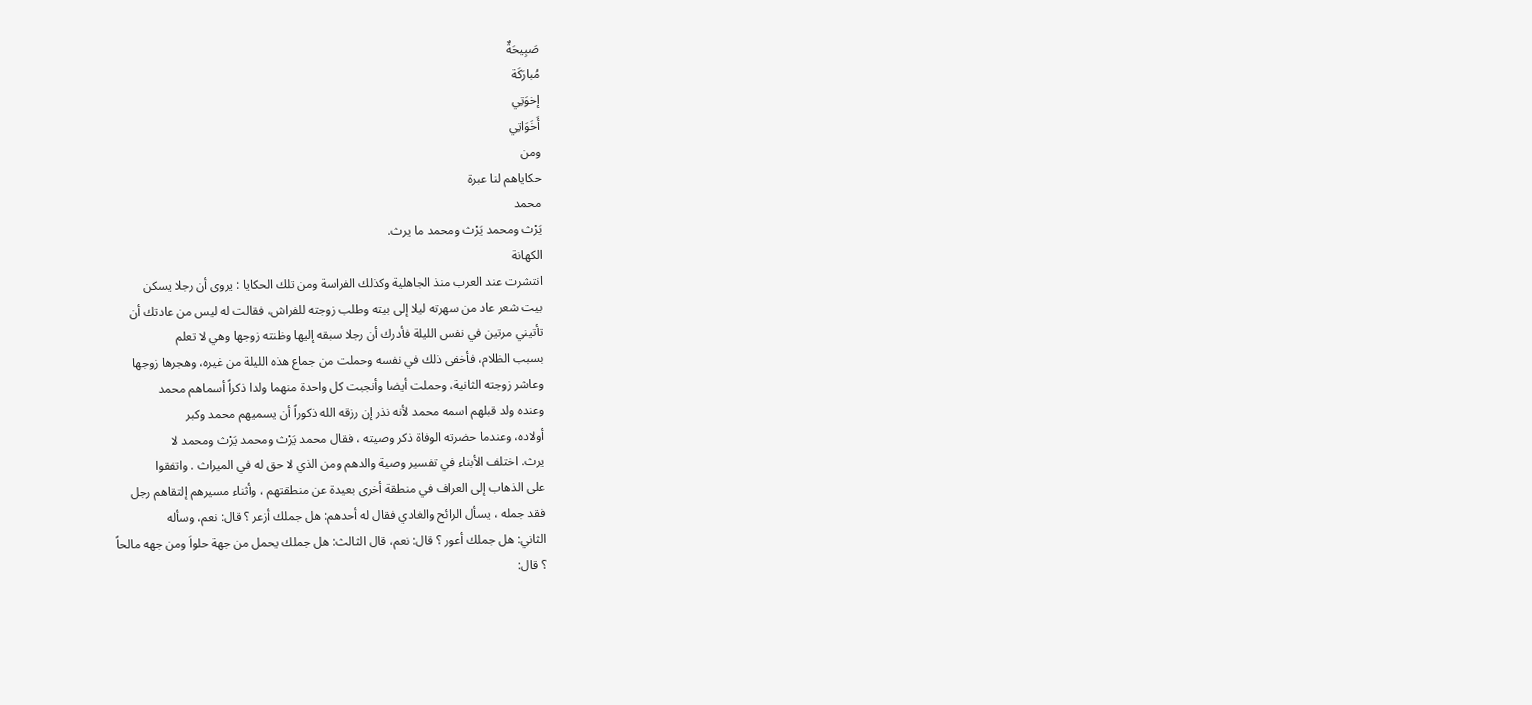صَبِيحَةٌ
مُبارَكَة
إخوَتِي
أَخَوَاتِي
ومن
حكاياهم لنا عبرة
محمد
يَرْث ومحمد يَرْث ومحمد ما يرث.
الكهانة
انتشرت عند العرب منذ الجاهلية وكذلك الفراسة ومن تلك الحكايا : يروى أن رجلا يسكن
بيت شعر عاد من سهرته ليلا إلى بيته وطلب زوجته للفراش، فقالت له ليس من عادتك أن
تأتيني مرتين في نفس الليلة فأدرك أن رجلا سبقه إليها وظنته زوجها وهي لا تعلم
بسبب الظلام، فأخفى ذلك في نفسه وحملت من جماع هذه الليلة من غيره، وهجرها زوجها
وعاشر زوجته الثانية، وحملت أيضا وأنجبت كل واحدة منهما ولدا ذكراً أسماهم محمد
وعنده ولد قبلهم اسمه محمد لأنه نذر إن رزقه الله ذكوراً أن يسميهم محمد وكبر
أولاده، وعندما حضرته الوفاة ذكر وصيته ، فقال محمد يَرْث ومحمد يَرْث ومحمد لا
يرث. اختلف الأبناء في تفسير وصية والدهم ومن الذي لا حق له في الميراث . واتفقوا
على الذهاب إلى العراف في منطقة أخرى بعيدة عن منطقتهم ، وأثناء مسيرهم إلتقاهم رجل
فقد جمله ، يسأل الرائح والغادي فقال له أحدهم: هل جملك أزعر ؟ قال: نعم، وسأله
الثاني: هل جملك أعور ؟ قال: نعم، قال الثالث: هل جملك يحمل من جهة حلواَ ومن جهه مالحاً
؟ قال: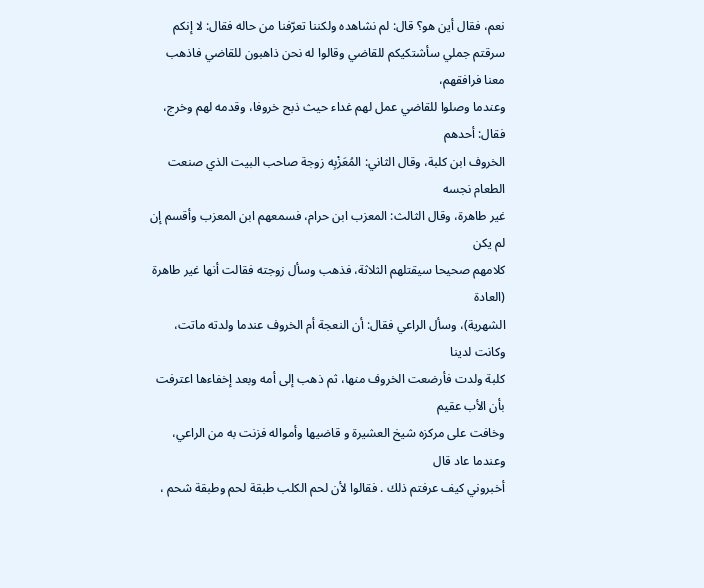نعم، فقال أين هو؟ قال: لم نشاهده ولكننا تعرّفنا من حاله فقال: لا إنكم
سرقتم جملي سأشتكيكم للقاضي وقالوا له نحن ذاهبون للقاضي فاذهب معنا فرافقهم،
وعندما وصلوا للقاضي عمل لهم غداء حيث ذبح خروفا، وقدمه لهم وخرج، فقال: أحدهم
الخروف ابن كلبة، وقال الثاني: المُعَزْبِه زوجة صاحب البيت الذي صنعت الطعام نجسه
غير طاهرة، وقال الثالث: المعزب ابن حرام، فسمعهم ابن المعزب وأقسم إن لم يكن
كلامهم صحيحا سيقتلهم الثلاثة، فذهب وسأل زوجته فقالت أنها غير طاهرة (العادة
الشهرية)، وسأل الراعي فقال: أن النعجة أم الخروف عندما ولدته ماتت، وكانت لدينا
كلبة ولدت فأرضعت الخروف منها، ثم ذهب إلى أمه وبعد إخفاءها اعترفت بأن الأب عقيم
وخافت على مركزه شيخ العشيرة و قاضيها وأمواله فزنت به من الراعي، وعندما عاد قال
أخبروني كيف عرفتم ذلك . فقالوا لأن لحم الكلب طبقة لحم وطبقة شحم ،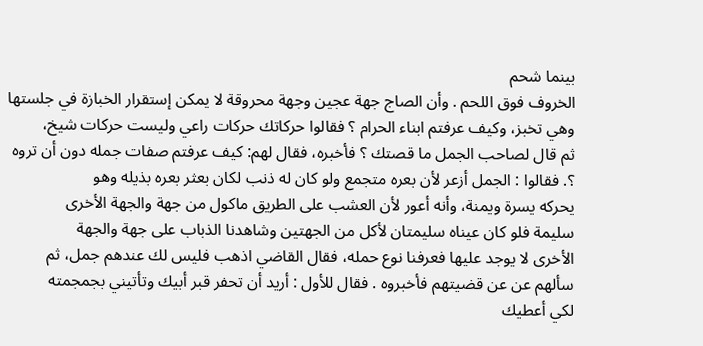بينما شحم
الخروف فوق اللحم . وأن الصاج جهة عجين وجهة محروقة لا يمكن إستقرار الخبازة في جلستها
وهي تخبز، وكيف عرفتم ابناء الحرام ؟ فقالوا حركاتك حركات راعي وليست حركات شيخ،
ثم قال لصاحب الجمل ما قصتك ؟ فأخبره، فقال لهم: كيف عرفتم صفات جمله دون أن تروه
؟. فقالوا : الجمل أزعر لأن بعره متجمع ولو كان له ذنب لكان بعثر بعره بذيله وهو
يحركه يسرة ويمنة، وأنه أعور لأن العشب على الطريق ماكول من جهة والجهة الأخرى
سليمة فلو كان عيناه سليمتان لأكل من الجهتين وشاهدنا الذباب على جهة والجهة
الأخرى لا يوجد عليها فعرفنا نوع حمله، فقال القاضي اذهب فليس لك عندهم جمل، ثم
سألهم عن عن قضيتهم فأخبروه . فقال للأول : أريد أن تحفر قبر أبيك وتأتيني بجمجمته
لكي أعطيك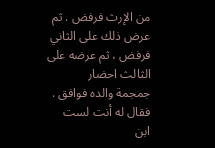من الإرث فرفض . ثم عرض ذلك على الثاني فرفض ، ثم عرضه على الثالث احضار
جمجمة والده فوافق . فقال له أنت لست ابن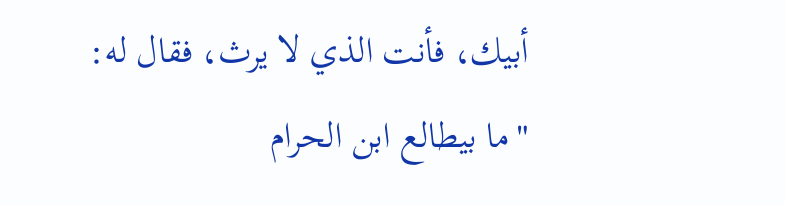أبيك، فأنت الذي لا يرث، فقال له:
"ما بيطالع ابن الحرام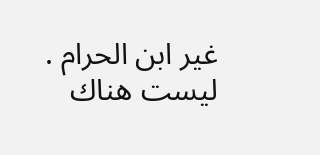غير ابن الحرام .
ليست هناك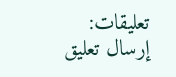تعليقات:
إرسال تعليق